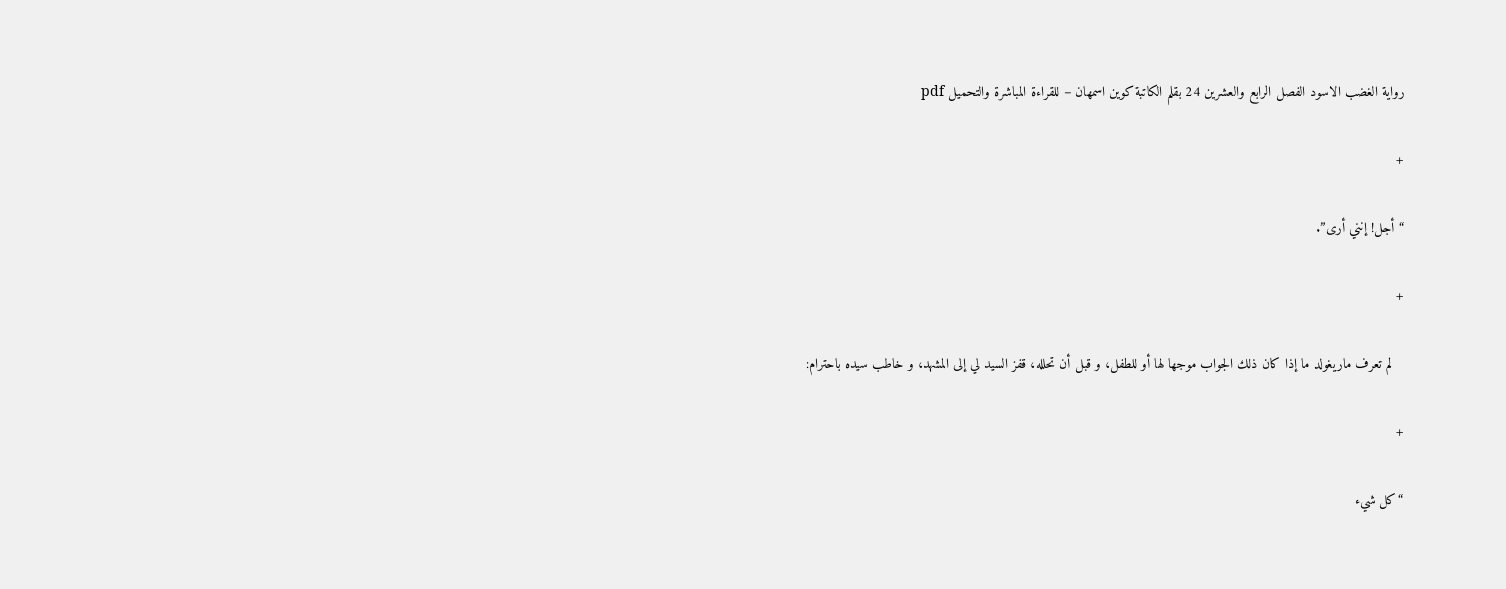رواية الغضب الاسود الفصل الرابع والعشرين 24 بقلم الكاتبة كوين اسمهان – للقراءة المباشرة والتحميل pdf

+

“أجل! إنني أرى”.

+

   لم تعرف ماريغولد ما إذا كان ذلك الجواب موجها لها أو للطفل، و قبل أن تحلله، قفز السيد لي إلى المشهد، و خاطب سيده باحترام:

+

“كل شيء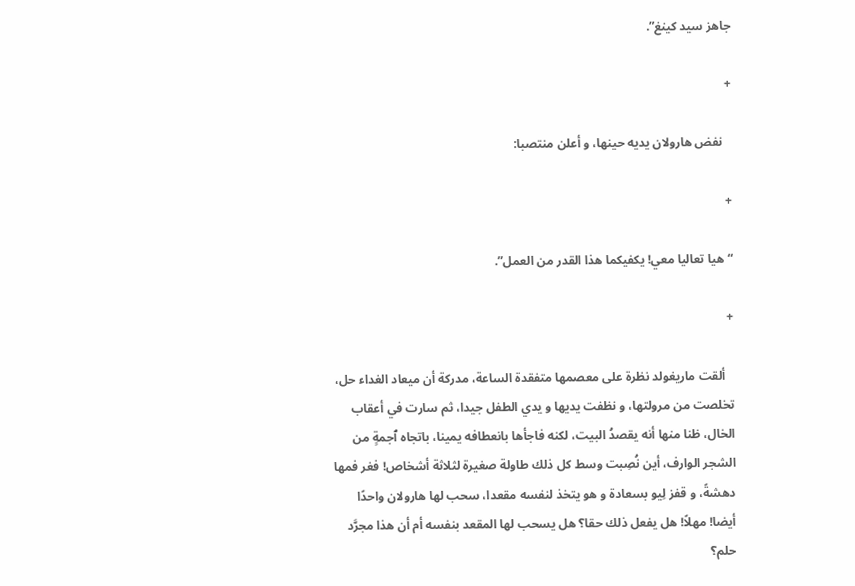جاهز سيد كينغ”.

+

   نفض هارولان يديه حينها، و أعلن منتصبا:

+

“هيا تعاليا معي! يكفيكما هذا القدر من العمل”.

+

   ألقت ماريغولد نظرة على معصمها متفقدة الساعة، مدركة أن ميعاد الغداء حل، تخلصت من مرولتها، و نظفت يديها و يدي الطفل جيدا، ثم سارت في أعقاب الخال، ظنا منها أنه يقصدُ البيت، لكنه فاجأها بانعطافه يمينا، باتجاه ٱجمةٍ من الشجر الوارف، أين نُصِبت وسط كل ذلك طاولة صغيرة لثلاثة أشخاص! فغر فمها دهشةً، و قفز لِيو بسعادة و هو يتخذ لنفسه مقعدا، سحب لها هارولان واحدًا أيضا! مهلاً! هل يفعل ذلك حقا؟ هل يسحب لها المقعد بنفسه أم أن هذا مجرَّد حلم؟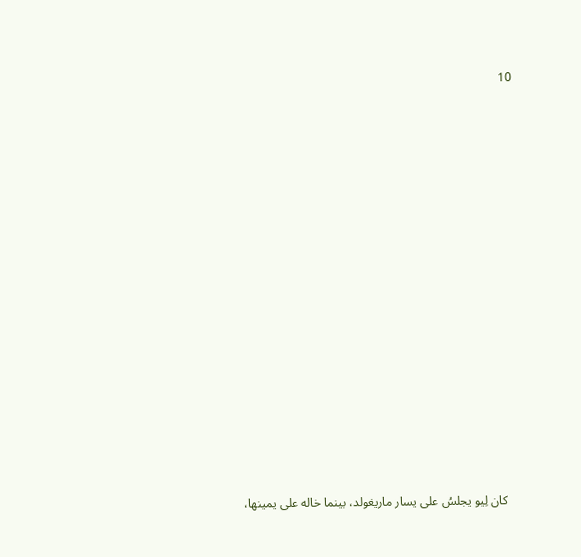10



















   كان لِيو يجلسُ على يسار ماريغولد، بينما خاله على يمينها،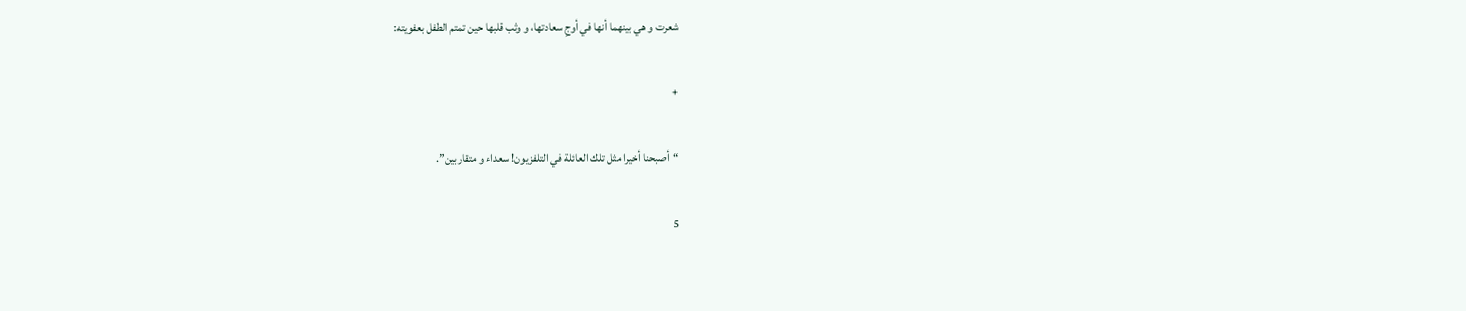شعرت و هي بينهما أنها في أوجِ سعادتها، و وثب قلبها حين تمتم الطفل بعفويته:

+

“أصبحنا أخيرا مثل تلك العائلة في التلفزيون! سعداء و متقاربين”.

5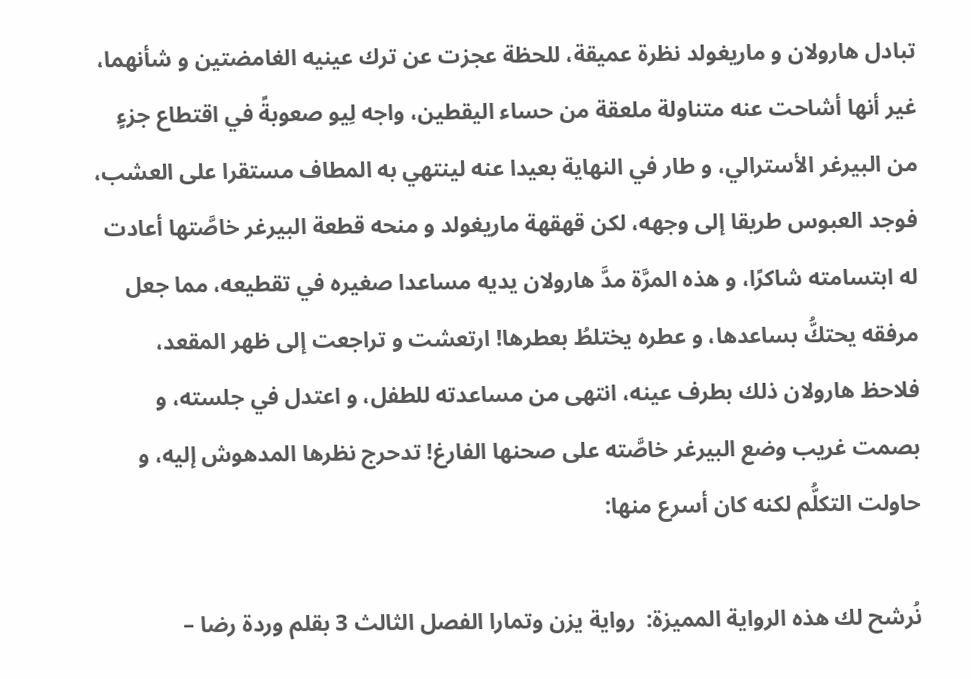تبادل هارولان و ماريغولد نظرة عميقة، للحظة عجزت عن ترك عينيه الغامضتين و شأنهما، غير أنها أشاحت عنه متناولة ملعقة من حساء اليقطين، واجه لِيو صعوبةً في اقتطاع جزءٍ من البيرغر الأسترالي، و طار في النهاية بعيدا عنه لينتهي به المطاف مستقرا على العشب، فوجد العبوس طريقا إلى وجهه، لكن قهقهة ماريغولد و منحه قطعة البيرغر خاصَّتها أعادت له ابتسامته شاكرًا، و هذه المرَّة مدَّ هارولان يديه مساعدا صغيره في تقطيعه، مما جعل مرفقه يحتكُّ بساعدها، و عطره يختلطُ بعطرها! ارتعشت و تراجعت إلى ظهر المقعد، فلاحظ هارولان ذلك بطرف عينه، انتهى من مساعدته للطفل، و اعتدل في جلسته، و بصمت غريب وضع البيرغر خاصَّته على صحنها الفارغ! تدحرج نظرها المدهوش إليه، و حاولت التكلُّم لكنه كان أسرع منها:

نُرشح لك هذه الرواية المميزة:  رواية يزن وتمارا الفصل الثالث 3 بقلم وردة رضا –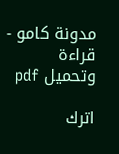مدونة كامو - قراءة وتحميل pdf

اترك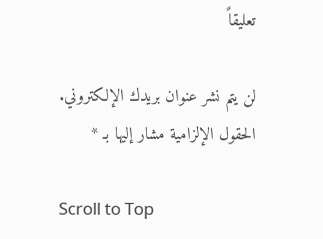تعليقاً

لن يتم نشر عنوان بريدك الإلكتروني. الحقول الإلزامية مشار إليها بـ *

Scroll to Top